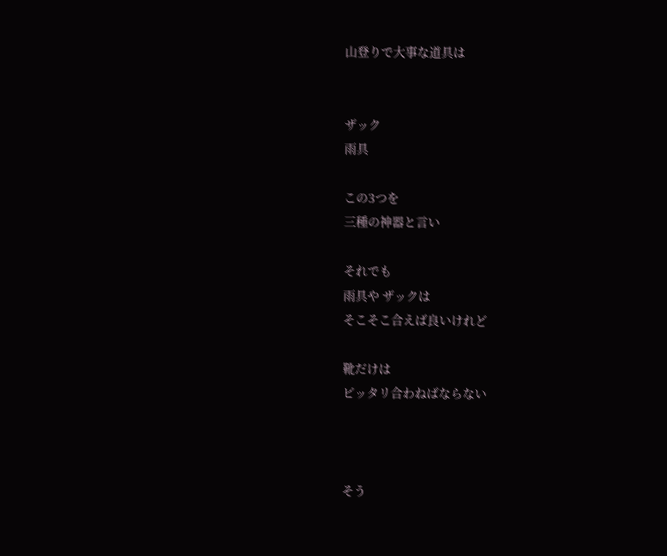山登りで大事な道具は


ザック
雨具

この3つを
三種の神器と言い

それでも
雨具や ザックは
そこそこ合えば良いけれど

靴だけは
ピッタリ合わねばならない



そう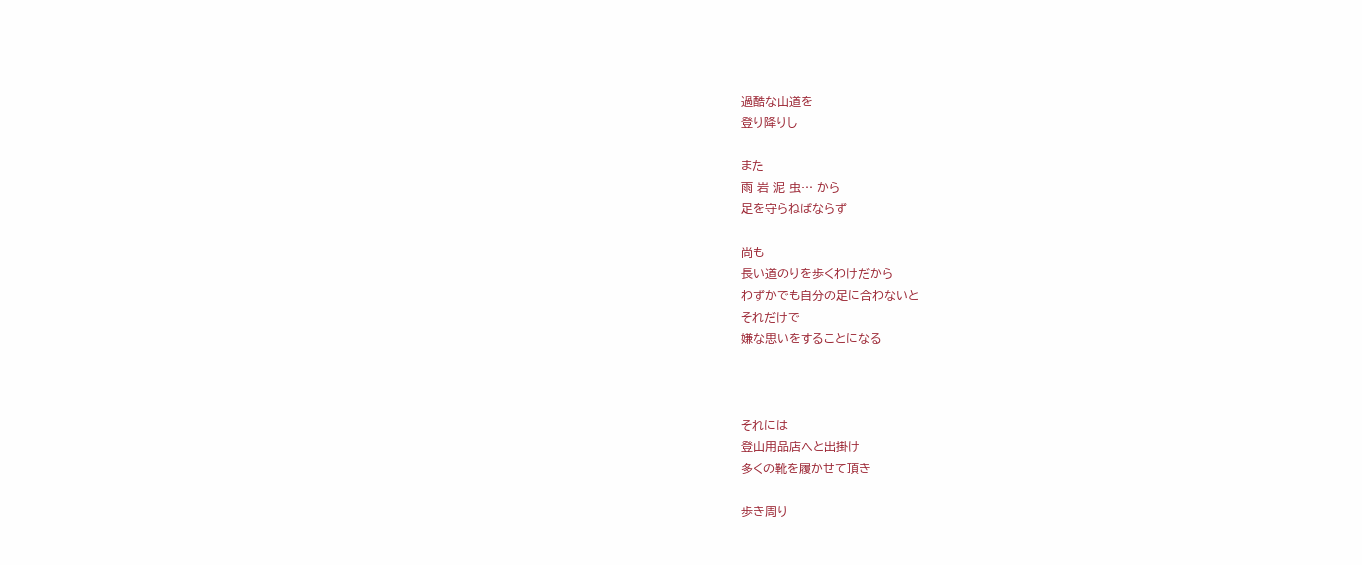過酷な山道を
登り降りし

また
雨 岩 泥 虫… から
足を守らねばならず

尚も
長い道のりを歩くわけだから
わずかでも自分の足に合わないと
それだけで
嫌な思いをすることになる



それには
登山用品店へと出掛け
多くの靴を履かせて頂き

歩き周り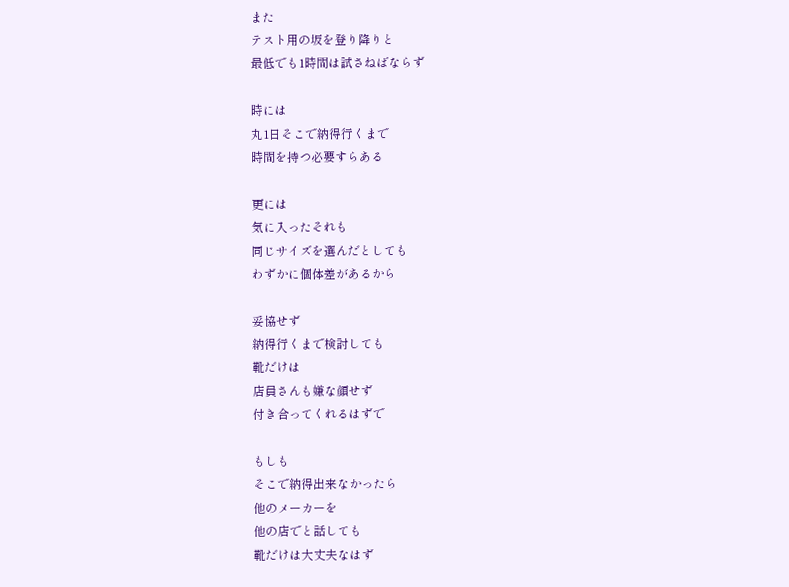また
テスト用の坂を登り降りと
最低でも1時間は試さねばならず

時には
丸1日そこで納得行くまで
時間を持つ必要すらある

更には
気に入ったそれも
同じサイズを選んだとしても
わずかに個体差があるから

妥協せず
納得行くまで検討しても
靴だけは
店員さんも嫌な顔せず
付き合ってくれるはずで

もしも
そこで納得出来なかったら
他のメーカーを
他の店でと話しても
靴だけは大丈夫なはず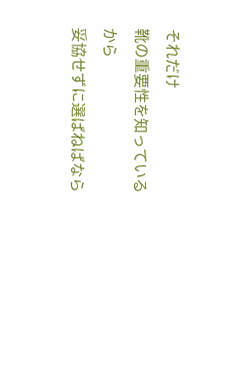それだけ
靴の重要性を知っているから
妥協せずに選ばねばなら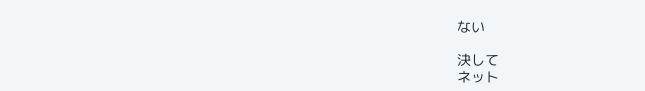ない

決して
ネット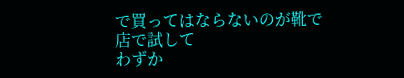で買ってはならないのが靴で
店で試して
わずか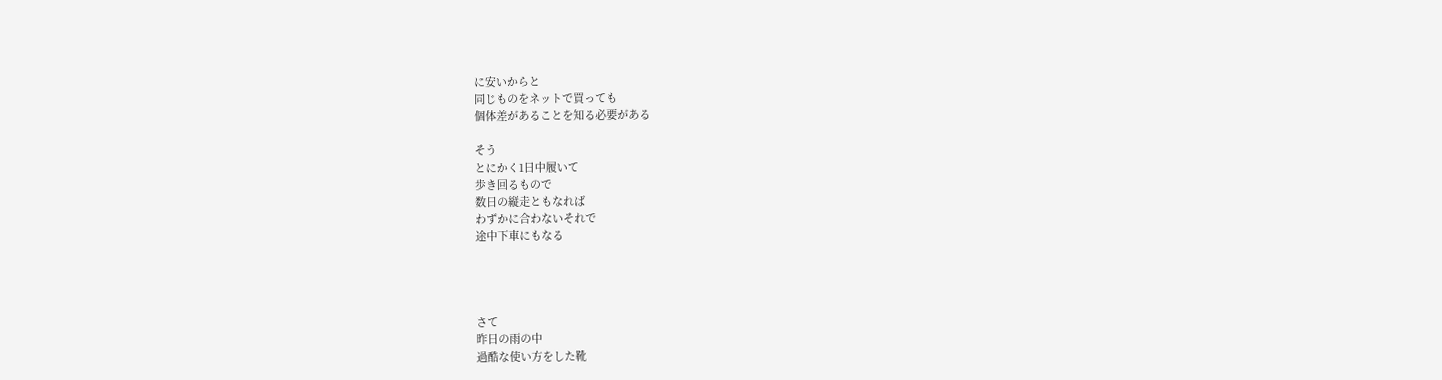に安いからと
同じものをネットで買っても
個体差があることを知る必要がある

そう
とにかく1日中履いて
歩き回るもので
数日の縦走ともなれば
わずかに合わないそれで
途中下車にもなる




さて
昨日の雨の中
過酷な使い方をした靴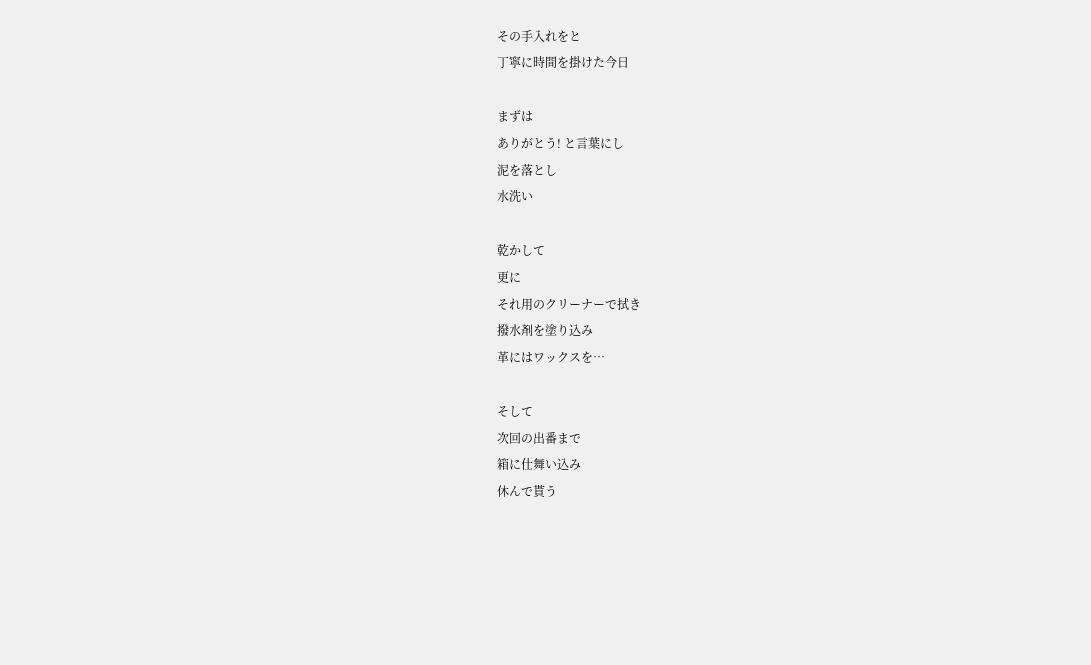その手入れをと
丁寧に時間を掛けた今日

まずは
ありがとう! と言葉にし
泥を落とし
水洗い

乾かして
更に
それ用のクリーナーで拭き
撥水剤を塗り込み
革にはワックスを…

そして
次回の出番まで
箱に仕舞い込み
休んで貰う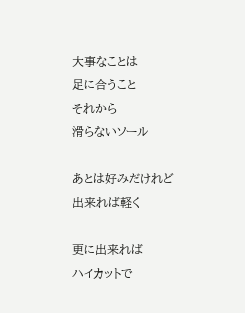大事なことは
足に合うこと
それから
滑らないソール

あとは好みだけれど
出来れば軽く

更に出来れば
ハイカットで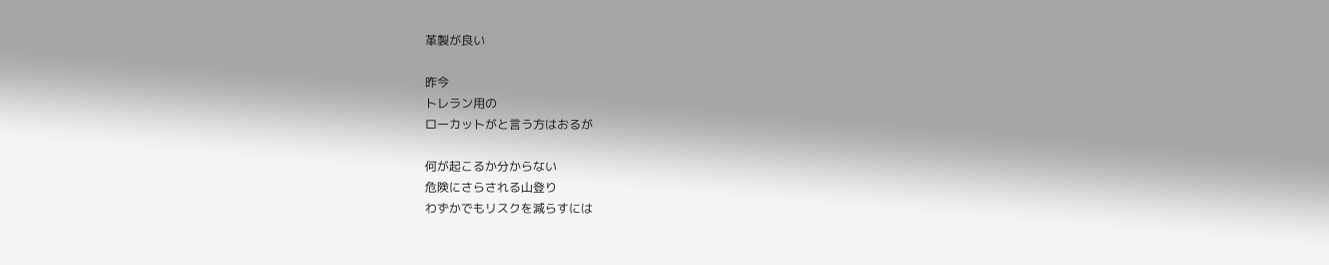革製が良い

昨今
トレラン用の
ローカットがと言う方はおるが

何が起こるか分からない
危険にさらされる山登り
わずかでもリスクを減らすには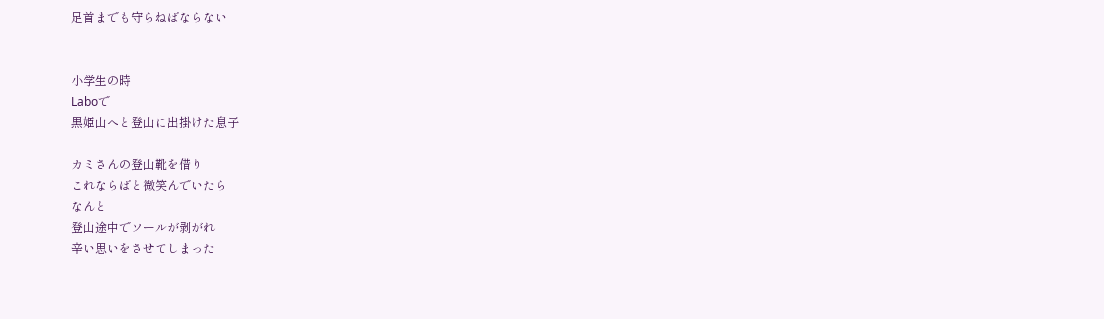足首までも守らねばならない


小学生の時
Laboで
黒姫山へと登山に出掛けた息子

カミさんの登山靴を借り
これならばと微笑んでいたら
なんと
登山途中でソールが剥がれ
辛い思いをさせてしまった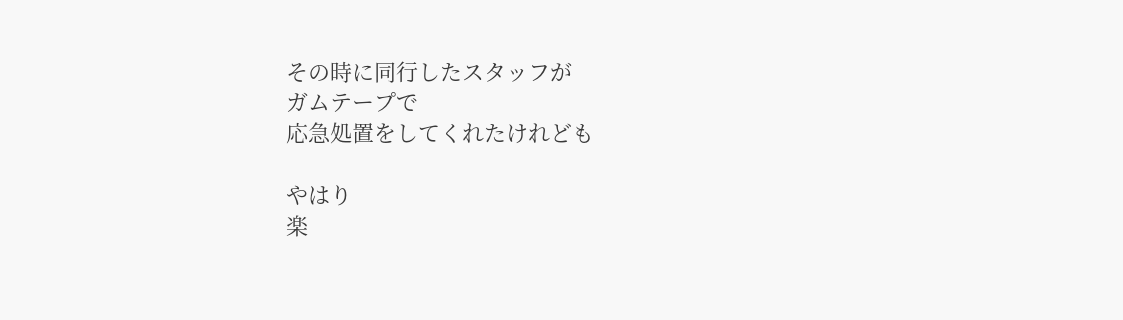その時に同行したスタッフが
ガムテープで
応急処置をしてくれたけれども

やはり
楽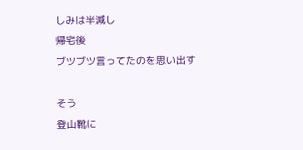しみは半減し
帰宅後
ブツブツ言ってたのを思い出す

そう
登山靴に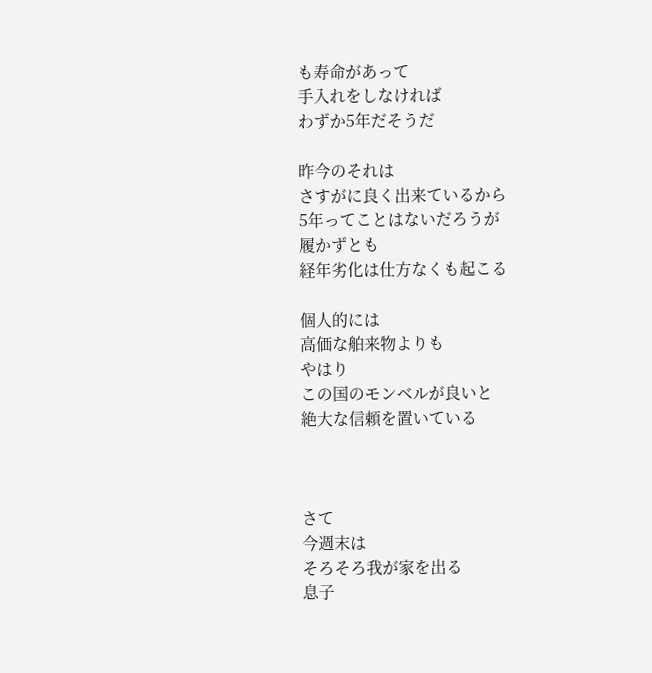も寿命があって
手入れをしなければ
わずか5年だそうだ

昨今のそれは
さすがに良く出来ているから
5年ってことはないだろうが
履かずとも
経年劣化は仕方なくも起こる

個人的には
高価な舶来物よりも
やはり
この国のモンベルが良いと
絶大な信頼を置いている



さて
今週末は
そろそろ我が家を出る
息子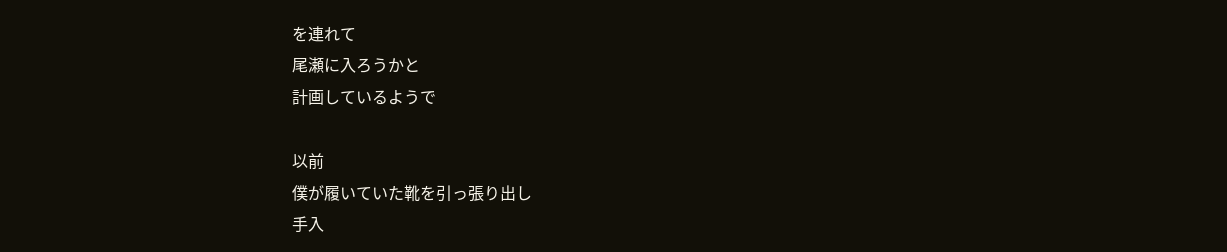を連れて
尾瀬に入ろうかと
計画しているようで

以前
僕が履いていた靴を引っ張り出し
手入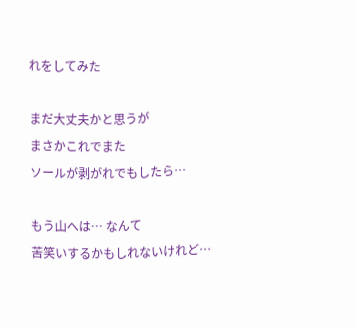れをしてみた

まだ大丈夫かと思うが
まさかこれでまた
ソールが剥がれでもしたら…

もう山へは… なんて
苦笑いするかもしれないけれど…